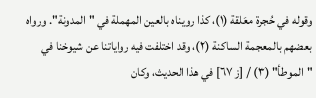وقوله في حُجرة معَلقة (١)، كذا رويناه بالعين المهملة في "المدونة". ورواه بعضهم بالمعجمة الساكنة (٢)، وقد اختلفت فيه رواياتنا عن شيوخنا في "الموطأ" (٣) / [ز ٦٧] في هذا الحديث، وكان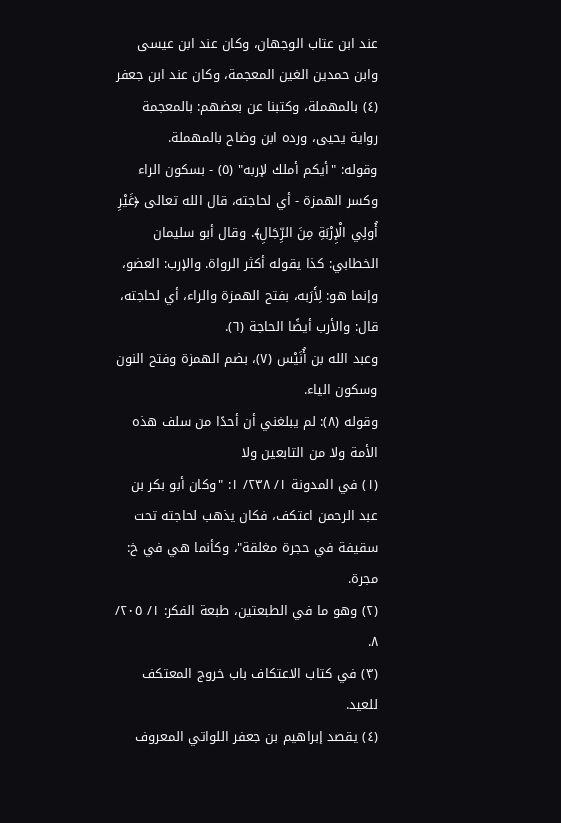عند ابن عتاب الوجهان، وكان عند ابن عيسى وابن حمدين الغين المعجمة، وكان عند ابن جعفر (٤) بالمهملة، وكتبنا عن بعضهم: بالمعجمة رواية يحيى، ورده ابن وضاح بالمهملة.
وقوله: "أيكم أملك لإربه" (٥) - بسكون الراء وكسر الهمزة - أي لحاجته، قال الله تعالى ﴿غَيْرِ أُولِي الْإِرْبَةِ مِنَ الرِّجَالِ﴾. وقال أبو سليمان الخطابي: كذا يقوله أكثر الرواة. والإرب: العضو، وإنما هو: لِأَرَبه، بفتح الهمزة والراء، أي لحاجته، قال: والأرب أيضًا الحاجة (٦).
وعبد الله بن أُنَيْس (٧)، بضم الهمزة وفتح النون وسكون الياء.
وقوله (٨): لم يبلغني أن أحدًا من سلف هذه الأمة ولا من التابعين ولا
(١) في المدونة ١/ ٢٣٨/ ١: "وكان أبو بكر بن عبد الرحمن اعتكف، فكان يذهب لحاجته تحت سقيفة في حجرة مغلقة"، وكأنما هي في خ: مجرة.
(٢) وهو ما في الطبعتين، طبعة الفكر: ١/ ٢٠٥/ ٨.
(٣) في كتاب الاعتكاف باب خروج المعتكف للعيد.
(٤) يقصد إبراهيم بن جعفر اللواتي المعروف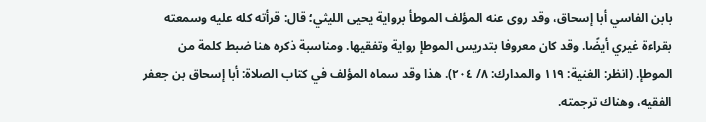بابن الفاسي أبا إسحاق، وقد روى عنه المؤلف الموطأ برواية يحيى الليثي؛ قال: قرأته كله عليه وسمعته بقراءة غيري أيضًا. وقد كان معروفا بتدريس الموطإ رواية وتفقيها. ومناسبة ذكره هنا ضبط كلمة من الموطإ. (انظر: الغنية: ١١٩ والمدارك: ٨/ ٢٠٤). هذا وقد سماه المؤلف في كتاب الصلاة: أبا إسحاق بن جعفر الفقيه، وهناك ترجمته.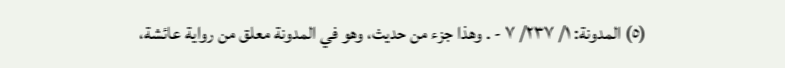(٥) المدونة: ١/ ٢٣٧/ ٧ - . وهذا جزء من حديث، وهو في المدونة معلق من رواية عائشة،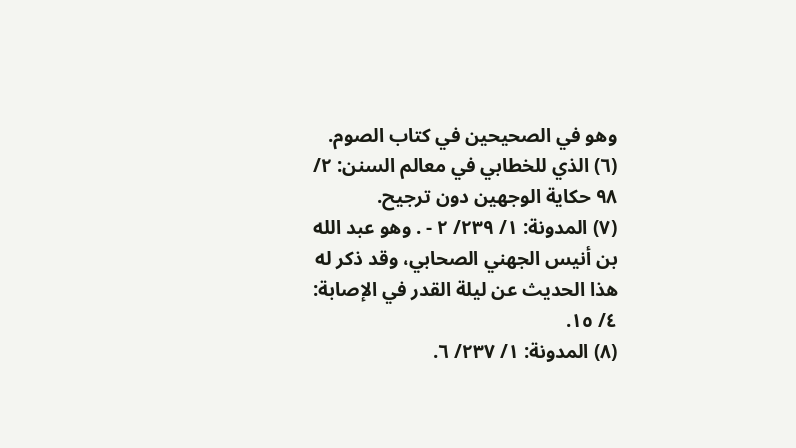وهو في الصحيحين في كتاب الصوم.
(٦) الذي للخطابي في معالم السنن: ٢/ ٩٨ حكاية الوجهين دون ترجيح.
(٧) المدونة: ١/ ٢٣٩/ ٢ - . وهو عبد الله بن أنيس الجهني الصحابي، وقد ذكر له هذا الحديث عن ليلة القدر في الإصابة: ٤/ ١٥.
(٨) المدونة: ١/ ٢٣٧/ ٦.